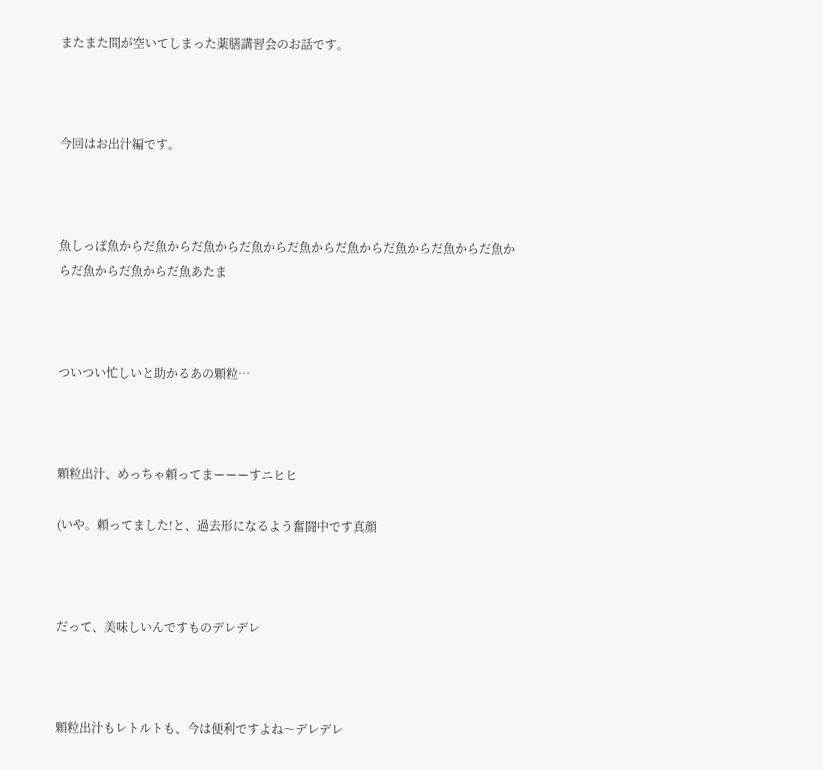またまた間が空いてしまった薬膳講習会のお話です。



今回はお出汁編です。



魚しっぽ魚からだ魚からだ魚からだ魚からだ魚からだ魚からだ魚からだ魚からだ魚からだ魚からだ魚からだ魚あたま



ついつい忙しいと助かるあの顆粒…



顆粒出汁、めっちゃ頼ってまーーーすニヒヒ

(いや。頼ってました!と、過去形になるよう奮闘中です真顔



だって、美味しいんですものデレデレ



顆粒出汁もレトルトも、今は便利ですよね〜デレデレ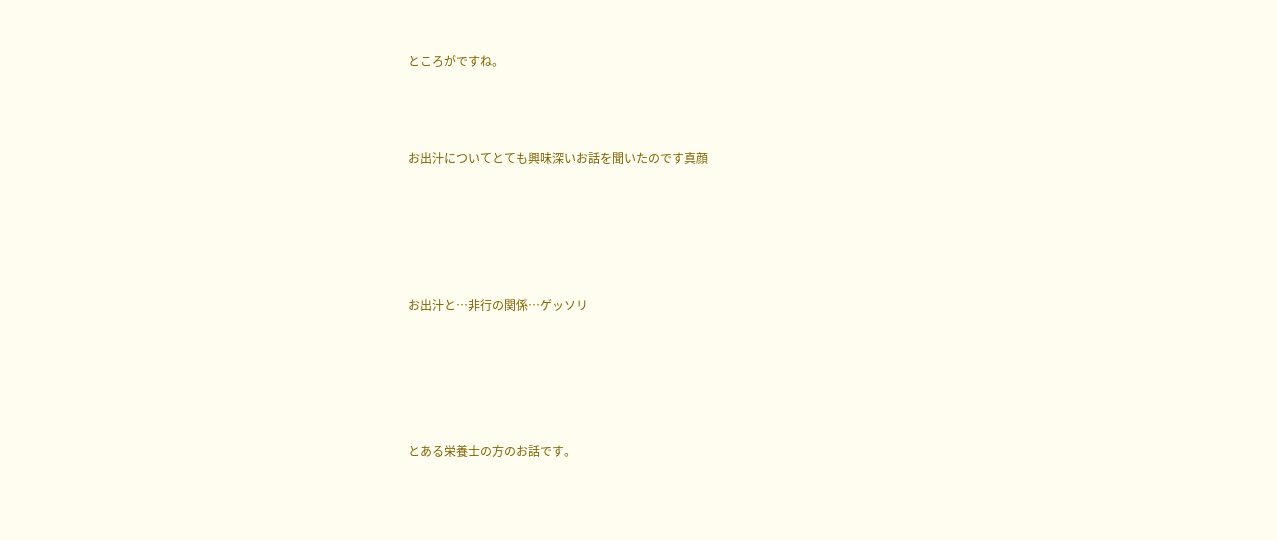ところがですね。



お出汁についてとても興味深いお話を聞いたのです真顔





お出汁と…非行の関係…ゲッソリ





とある栄養士の方のお話です。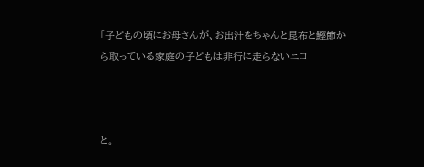「子どもの頃にお母さんが、お出汁をちゃんと昆布と鰹節から取っている家庭の子どもは非行に走らないニコ



と。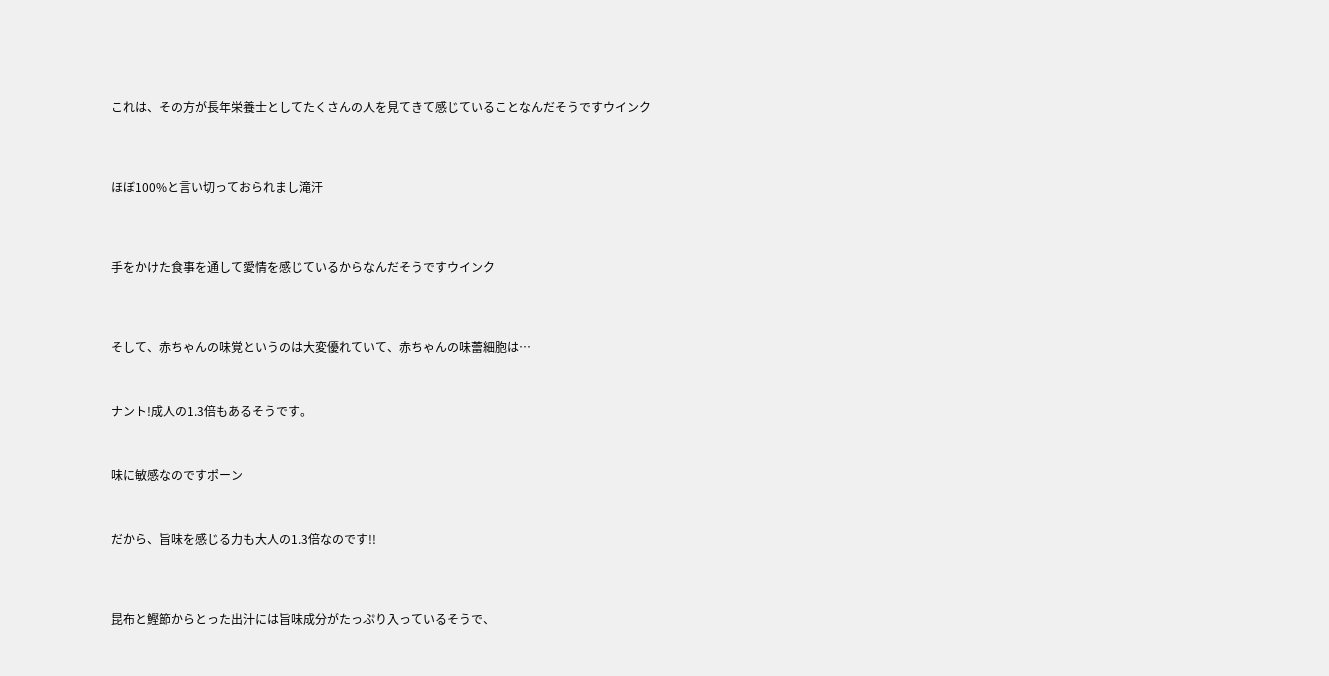これは、その方が長年栄養士としてたくさんの人を見てきて感じていることなんだそうですウインク




ほぼ100%と言い切っておられまし滝汗




手をかけた食事を通して愛情を感じているからなんだそうですウインク




そして、赤ちゃんの味覚というのは大変優れていて、赤ちゃんの味蕾細胞は…



ナント!成人の1.3倍もあるそうです。



味に敏感なのですポーン



だから、旨味を感じる力も大人の1.3倍なのです!!




昆布と鰹節からとった出汁には旨味成分がたっぷり入っているそうで、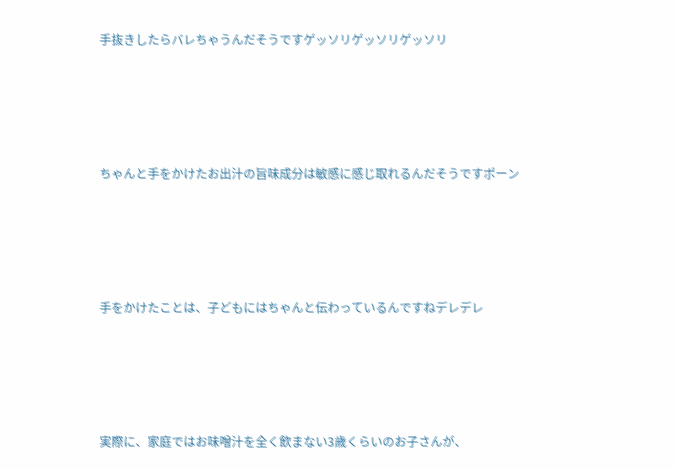手抜きしたらバレちゃうんだそうですゲッソリゲッソリゲッソリ




ちゃんと手をかけたお出汁の旨味成分は敏感に感じ取れるんだそうですポーン




手をかけたことは、子どもにはちゃんと伝わっているんですねデレデレ




実際に、家庭ではお味噌汁を全く飲まない3歳くらいのお子さんが、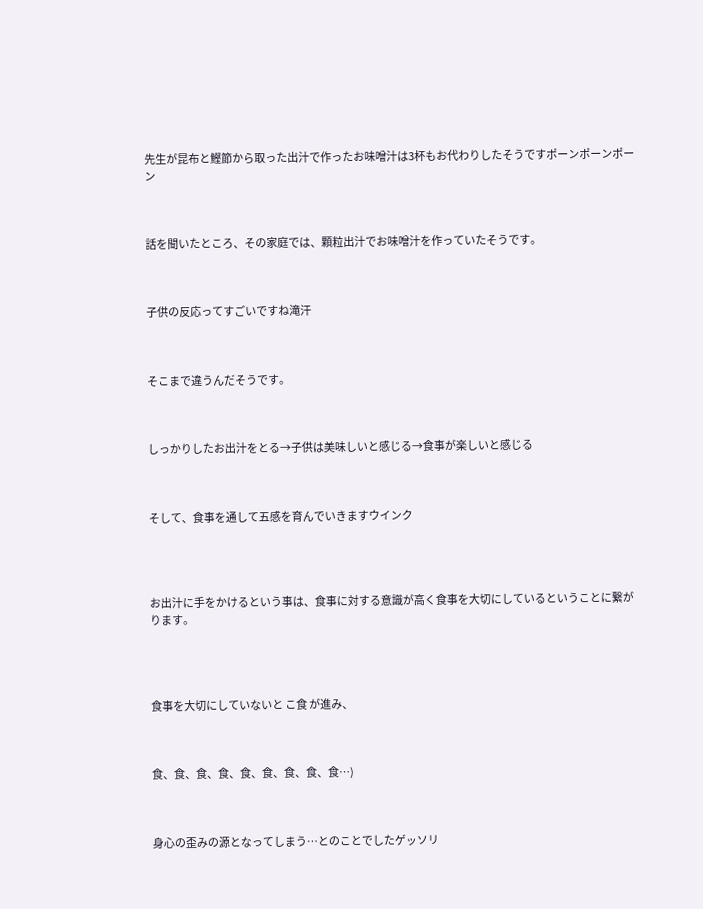先生が昆布と鰹節から取った出汁で作ったお味噌汁は3杯もお代わりしたそうですポーンポーンポーン



話を聞いたところ、その家庭では、顆粒出汁でお味噌汁を作っていたそうです。



子供の反応ってすごいですね滝汗



そこまで違うんだそうです。



しっかりしたお出汁をとる→子供は美味しいと感じる→食事が楽しいと感じる



そして、食事を通して五感を育んでいきますウインク




お出汁に手をかけるという事は、食事に対する意識が高く食事を大切にしているということに繋がります。




食事を大切にしていないと こ食 が進み、



食、食、食、食、食、食、食、食、食…)



身心の歪みの源となってしまう…とのことでしたゲッソリ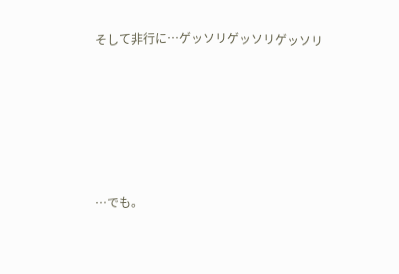そして非行に…ゲッソリゲッソリゲッソリ






…でも。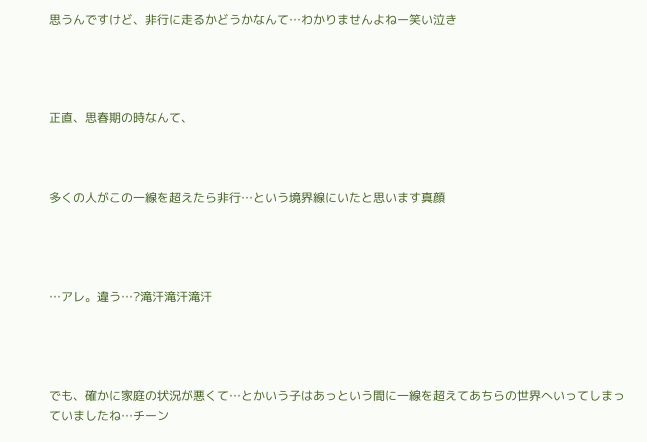思うんですけど、非行に走るかどうかなんて…わかりませんよねー笑い泣き




正直、思春期の時なんて、



多くの人がこの一線を超えたら非行…という境界線にいたと思います真顔




…アレ。違う…?滝汗滝汗滝汗




でも、確かに家庭の状況が悪くて…とかいう子はあっという間に一線を超えてあちらの世界へいってしまっていましたね…チーン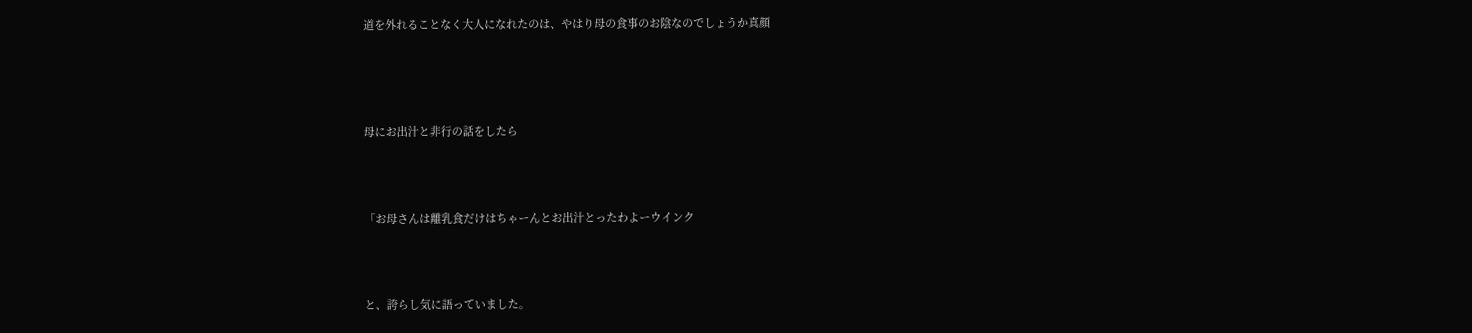道を外れることなく大人になれたのは、やはり母の食事のお陰なのでしょうか真顔




母にお出汁と非行の話をしたら



「お母さんは離乳食だけはちゃーんとお出汁とったわよーウインク



と、誇らし気に語っていました。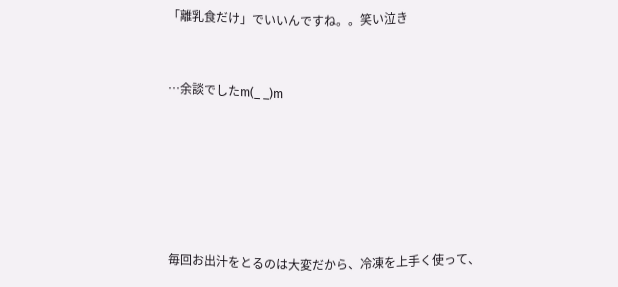「離乳食だけ」でいいんですね。。笑い泣き


…余談でしたm(_ _)m






毎回お出汁をとるのは大変だから、冷凍を上手く使って、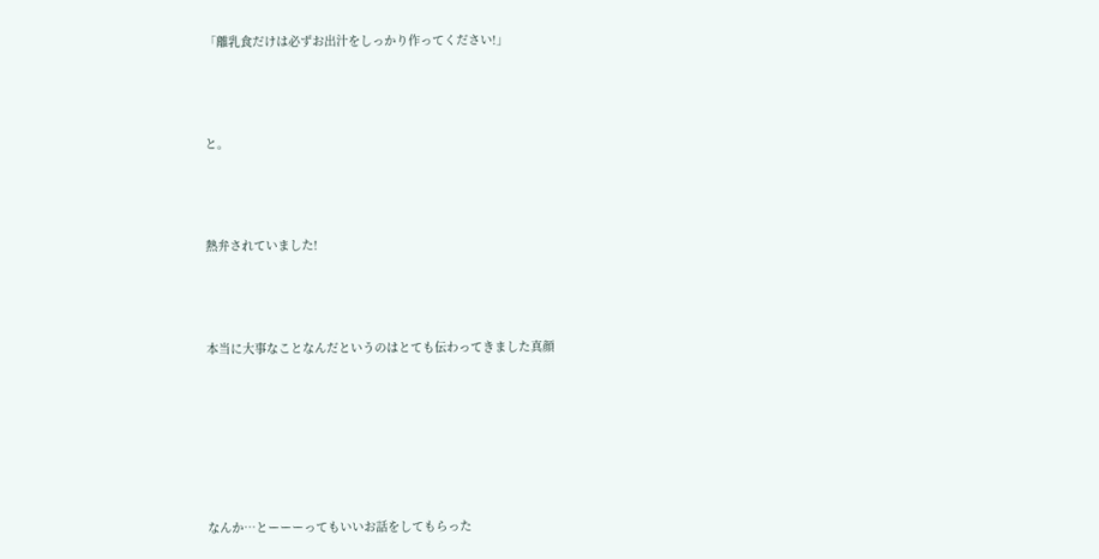「離乳食だけは必ずお出汁をしっかり作ってください!」



と。



熱弁されていました!



本当に大事なことなんだというのはとても伝わってきました真顔






なんか…とーーーってもいいお話をしてもらった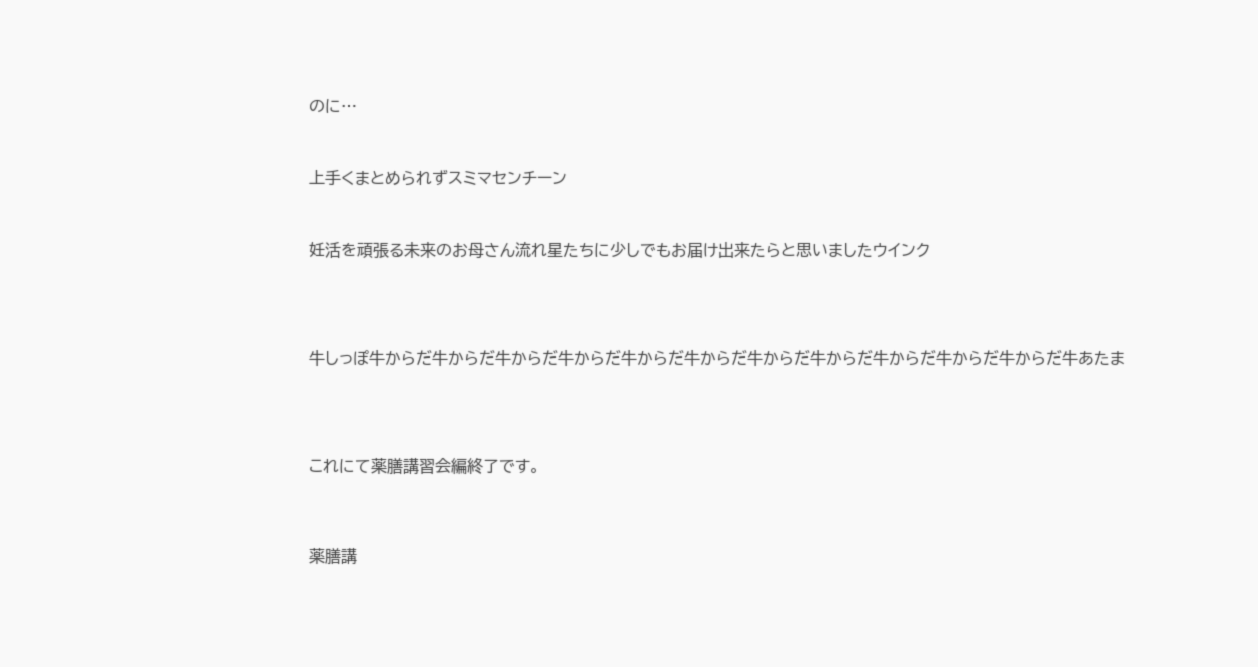のに…



上手くまとめられずスミマセンチーン



妊活を頑張る未来のお母さん流れ星たちに少しでもお届け出来たらと思いましたウインク





牛しっぽ牛からだ牛からだ牛からだ牛からだ牛からだ牛からだ牛からだ牛からだ牛からだ牛からだ牛からだ牛あたま





これにて薬膳講習会編終了です。




薬膳講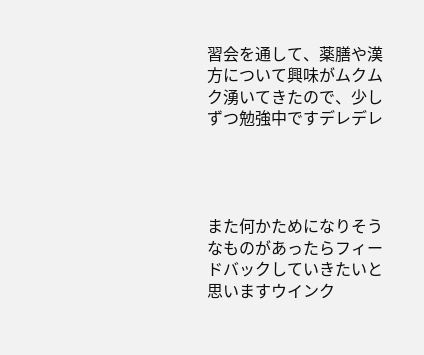習会を通して、薬膳や漢方について興味がムクムク湧いてきたので、少しずつ勉強中ですデレデレ




また何かためになりそうなものがあったらフィードバックしていきたいと思いますウインク